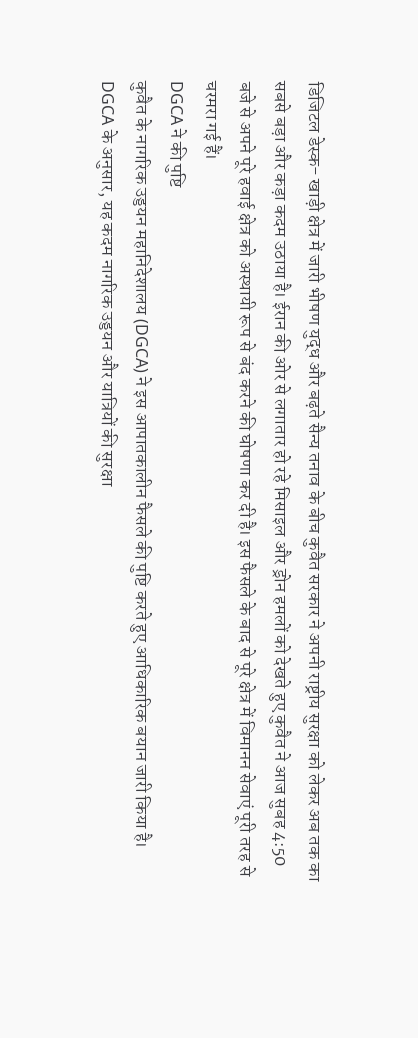डिजिटल डेस्क- खाड़ी क्षेत्र में जारी भीषण युद्ध और बढ़ते सैन्य तनाव के बीच कुवैत सरकार ने अपनी राष्ट्रीय सुरक्षा को लेकर अब तक का सबसे बड़ा और कड़ा कदम उठाया है। ईरान की ओर से लगातार हो रहे मिसाइल और ड्रोन हमलों को देखते हुए कुवैत ने आज सुबह 4:50 बजे से अपने पूरे हवाई क्षेत्र को अस्थायी रूप से बंद करने की घोषणा कर दी है। इस फैसले के बाद से पूरे क्षेत्र में विमानन सेवाएं पूरी तरह से चरमरा गई हैं।
DGCA ने की पुष्टि
कुवैत के नागरिक उड्डयन महानिदेशालय (DGCA) ने इस आपातकालीन फैसले की पुष्टि करते हुए आधिकारिक बयान जारी किया है। DGCA के अनुसार, यह कदम नागरिक उड्डयन और यात्रियों की सुरक्षा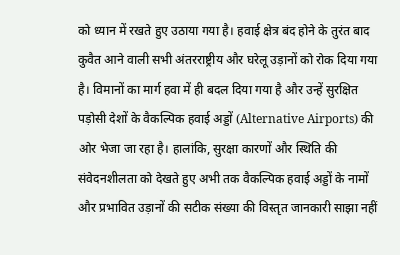को ध्यान में रखते हुए उठाया गया है। हवाई क्षेत्र बंद होने के तुरंत बाद कुवैत आने वाली सभी अंतरराष्ट्रीय और घरेलू उड़ानों को रोक दिया गया है। विमानों का मार्ग हवा में ही बदल दिया गया है और उन्हें सुरक्षित पड़ोसी देशों के वैकल्पिक हवाई अड्डों (Alternative Airports) की ओर भेजा जा रहा है। हालांकि, सुरक्षा कारणों और स्थिति की संवेदनशीलता को देखते हुए अभी तक वैकल्पिक हवाई अड्डों के नामों और प्रभावित उड़ानों की सटीक संख्या की विस्तृत जानकारी साझा नहीं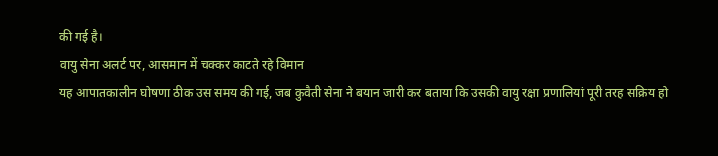की गई है।
वायु सेना अलर्ट पर, आसमान में चक्कर काटते रहे विमान
यह आपातकालीन घोषणा ठीक उस समय की गई, जब कुवैती सेना ने बयान जारी कर बताया कि उसकी वायु रक्षा प्रणालियां पूरी तरह सक्रिय हो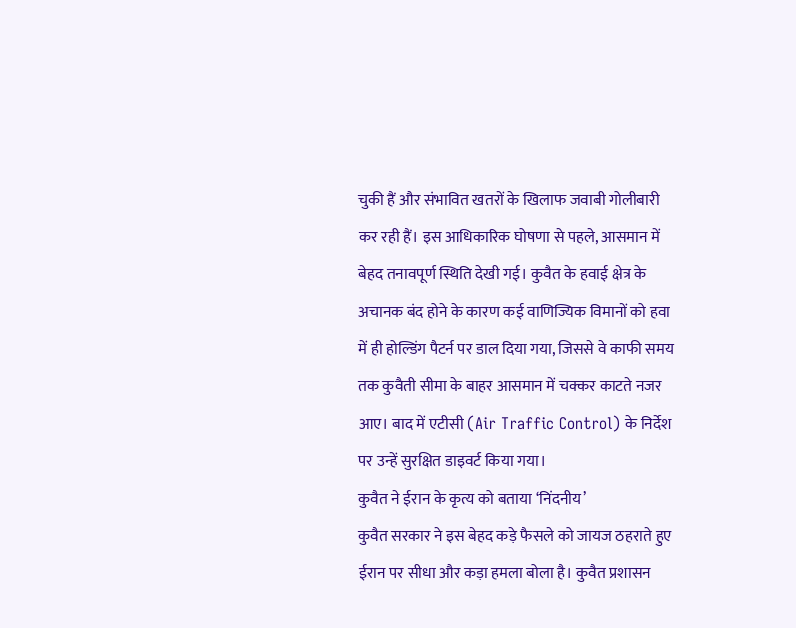चुकी हैं और संभावित खतरों के खिलाफ जवाबी गोलीबारी कर रही हैं। इस आधिकारिक घोषणा से पहले, आसमान में बेहद तनावपूर्ण स्थिति देखी गई। कुवैत के हवाई क्षेत्र के अचानक बंद होने के कारण कई वाणिज्यिक विमानों को हवा में ही होल्डिंग पैटर्न पर डाल दिया गया, जिससे वे काफी समय तक कुवैती सीमा के बाहर आसमान में चक्कर काटते नजर आए। बाद में एटीसी (Air Traffic Control) के निर्देश पर उन्हें सुरक्षित डाइवर्ट किया गया।
कुवैत ने ईरान के कृत्य को बताया ‘निंदनीय’
कुवैत सरकार ने इस बेहद कड़े फैसले को जायज ठहराते हुए ईरान पर सीधा और कड़ा हमला बोला है। कुवैत प्रशासन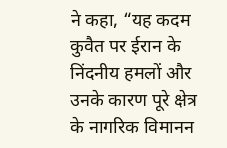ने कहा, “यह कदम कुवैत पर ईरान के निंदनीय हमलों और उनके कारण पूरे क्षेत्र के नागरिक विमानन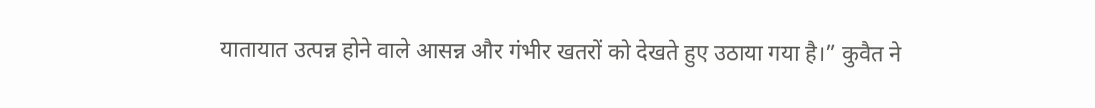यातायात उत्पन्न होने वाले आसन्न और गंभीर खतरों को देखते हुए उठाया गया है।” कुवैत ने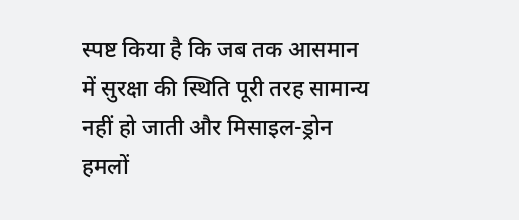स्पष्ट किया है कि जब तक आसमान में सुरक्षा की स्थिति पूरी तरह सामान्य नहीं हो जाती और मिसाइल-ड्रोन हमलों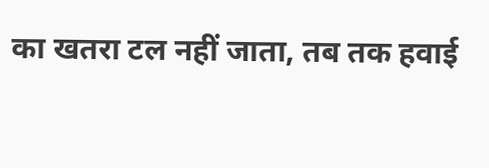का खतरा टल नहीं जाता, तब तक हवाई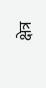क्षेत्र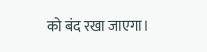को बंद रखा जाएगा।